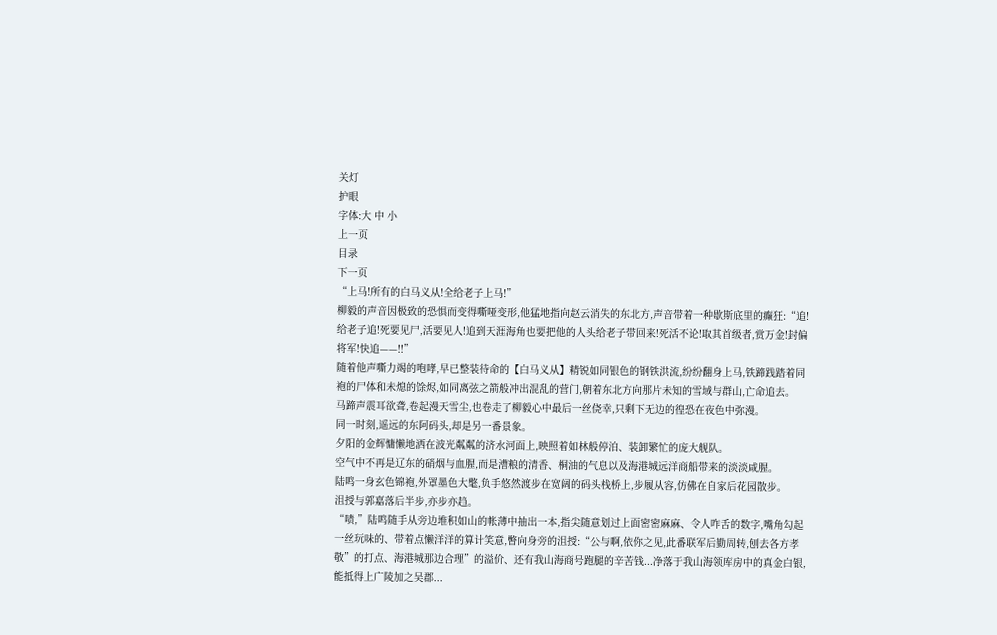关灯
护眼
字体:大 中 小
上一页
目录
下一页
“上马!所有的白马义从!全给老子上马!”
柳毅的声音因极致的恐惧而变得嘶哑变形,他猛地指向赵云消失的东北方,声音带着一种歇斯底里的癫狂:“追!给老子追!死要见尸,活要见人!追到天涯海角也要把他的人头给老子带回来!死活不论!取其首级者,赏万金!封偏将军!快追——!!”
随着他声嘶力竭的咆哮,早已整装待命的【白马义从】精锐如同银色的钢铁洪流,纷纷翻身上马,铁蹄践踏着同袍的尸体和未熄的馀烬,如同离弦之箭般冲出混乱的营门,朝着东北方向那片未知的雪域与群山,亡命追去。
马蹄声震耳欲聋,卷起漫天雪尘,也卷走了柳毅心中最后一丝侥幸,只剩下无边的徨恐在夜色中弥漫。
同一时刻,遥远的东阿码头,却是另一番景象。
夕阳的金辉慵懒地洒在波光粼粼的济水河面上,映照着如林般停泊、装卸繁忙的庞大舰队。
空气中不再是辽东的硝烟与血腥,而是漕粮的清香、桐油的气息以及海港城远洋商船带来的淡淡咸腥。
陆鸣一身玄色锦袍,外罩墨色大氅,负手悠然渡步在宽阔的码头栈桥上,步履从容,仿佛在自家后花园散步。
沮授与郭嘉落后半步,亦步亦趋。
“啧,”陆鸣随手从旁边堆积如山的帐薄中抽出一本,指尖随意划过上面密密麻麻、令人咋舌的数字,嘴角勾起一丝玩味的、带着点懒洋洋的算计笑意,瞥向身旁的沮授:“公与啊,依你之见,此番联军后勤周转,刨去各方孝敬”的打点、海港城那边合理”的溢价、还有我山海商号跑腿的辛苦钱...净落于我山海领库房中的真金白银,能抵得上广陵加之吴郡...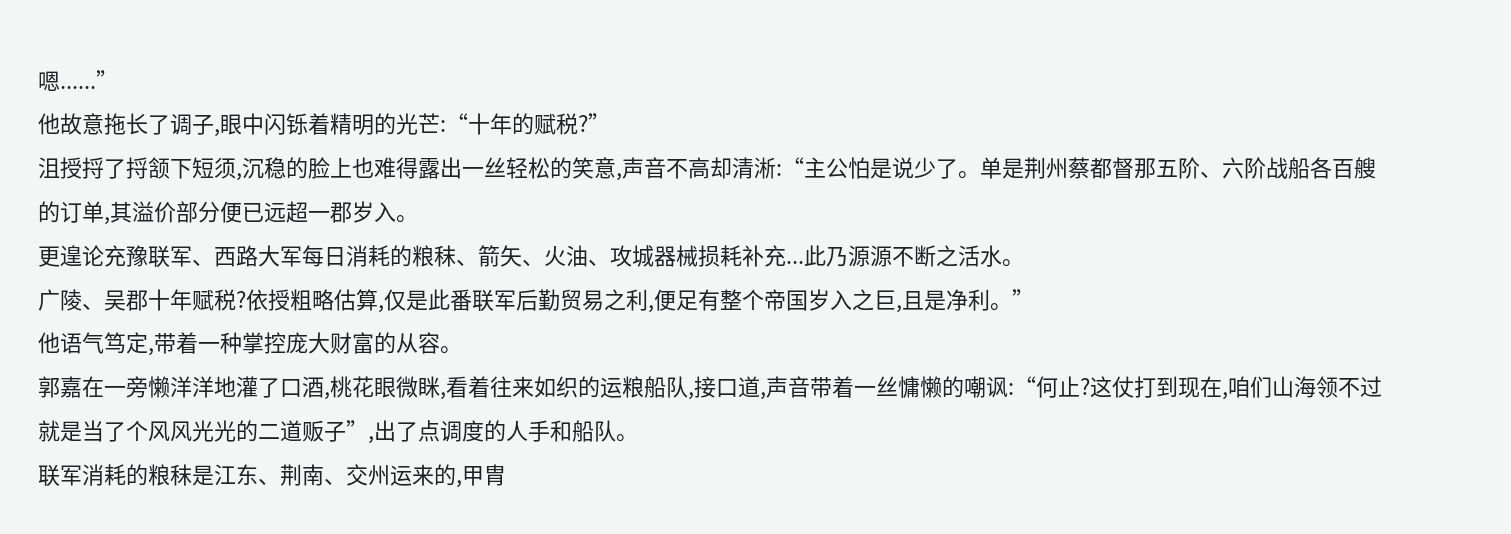嗯......”
他故意拖长了调子,眼中闪铄着精明的光芒:“十年的赋税?”
沮授捋了捋颔下短须,沉稳的脸上也难得露出一丝轻松的笑意,声音不高却清淅:“主公怕是说少了。单是荆州蔡都督那五阶、六阶战船各百艘的订单,其溢价部分便已远超一郡岁入。
更遑论充豫联军、西路大军每日消耗的粮秣、箭矢、火油、攻城器械损耗补充...此乃源源不断之活水。
广陵、吴郡十年赋税?依授粗略估算,仅是此番联军后勤贸易之利,便足有整个帝国岁入之巨,且是净利。”
他语气笃定,带着一种掌控庞大财富的从容。
郭嘉在一旁懒洋洋地灌了口酒,桃花眼微眯,看着往来如织的运粮船队,接口道,声音带着一丝慵懒的嘲讽:“何止?这仗打到现在,咱们山海领不过就是当了个风风光光的二道贩子”,出了点调度的人手和船队。
联军消耗的粮秣是江东、荆南、交州运来的,甲胄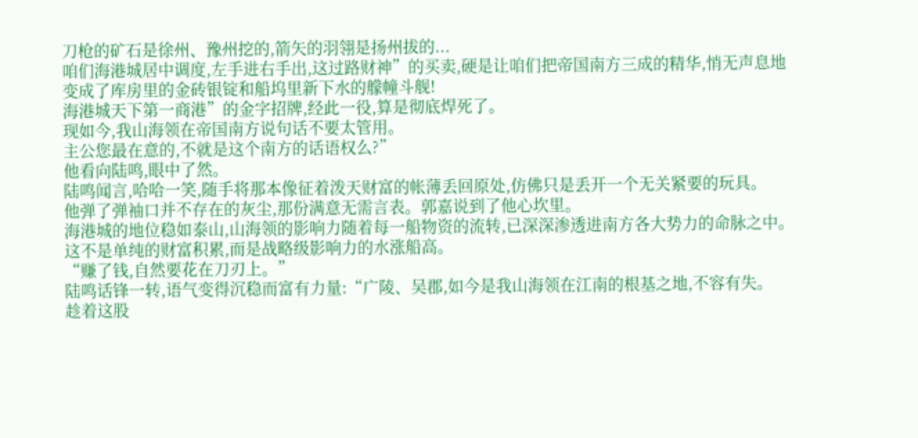刀枪的矿石是徐州、豫州挖的,箭矢的羽翎是扬州拔的...
咱们海港城居中调度,左手进右手出,这过路财神”的买卖,硬是让咱们把帝国南方三成的精华,悄无声息地变成了库房里的金砖银锭和船坞里新下水的艨幢斗舰!
海港城天下第一商港”的金字招牌,经此一役,算是彻底焊死了。
现如今,我山海领在帝国南方说句话不要太管用。
主公您最在意的,不就是这个南方的话语权么?”
他看向陆鸣,眼中了然。
陆鸣闻言,哈哈一笑,随手将那本像征着泼天财富的帐薄丢回原处,仿佛只是丢开一个无关紧要的玩具。
他弹了弹袖口并不存在的灰尘,那份满意无需言表。郭嘉说到了他心坎里。
海港城的地位稳如泰山,山海领的影响力随着每一船物资的流转,已深深渗透进南方各大势力的命脉之中。
这不是单纯的财富积累,而是战略级影响力的水涨船高。
“赚了钱,自然要花在刀刃上。”
陆鸣话锋一转,语气变得沉稳而富有力量:“广陵、吴郡,如今是我山海领在江南的根基之地,不容有失。
趁着这股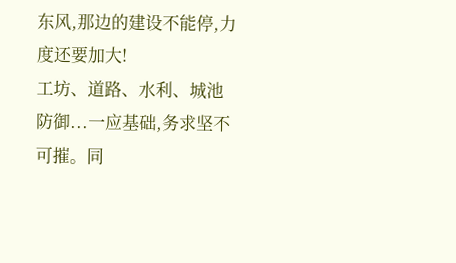东风,那边的建设不能停,力度还要加大!
工坊、道路、水利、城池防御...一应基础,务求坚不可摧。同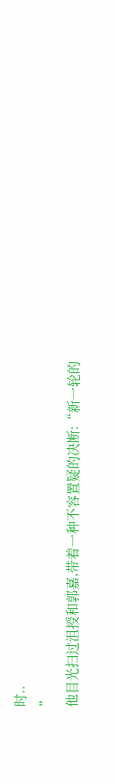时..
”
他目光扫过沮授和郭嘉,带着一种不容置疑的决断:“新一轮的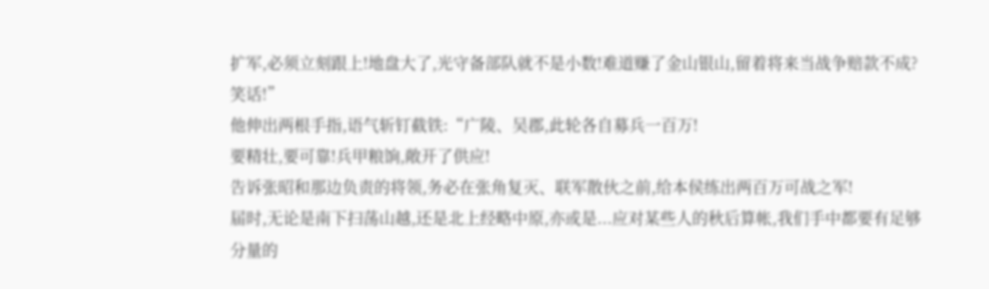扩军,必须立刻跟上!地盘大了,光守备部队就不是小数!难道赚了金山银山,留着将来当战争赔款不成?笑话!”
他伸出两根手指,语气斩钉截铁:“广陵、吴郡,此轮各自募兵一百万!
要精壮,要可靠!兵甲粮饷,敞开了供应!
告诉张昭和那边负责的将领,务必在张角复灭、联军散伙之前,给本侯练出两百万可战之军!
届时,无论是南下扫荡山越,还是北上经略中原,亦或是...应对某些人的秋后算帐,我们手中都要有足够分量的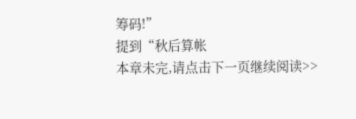筹码!”
提到“秋后算帐
本章未完,请点击下一页继续阅读>>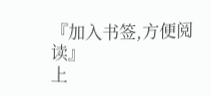『加入书签,方便阅读』
上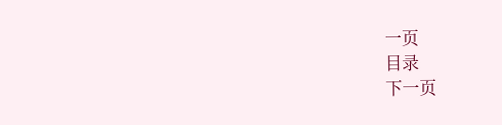一页
目录
下一页